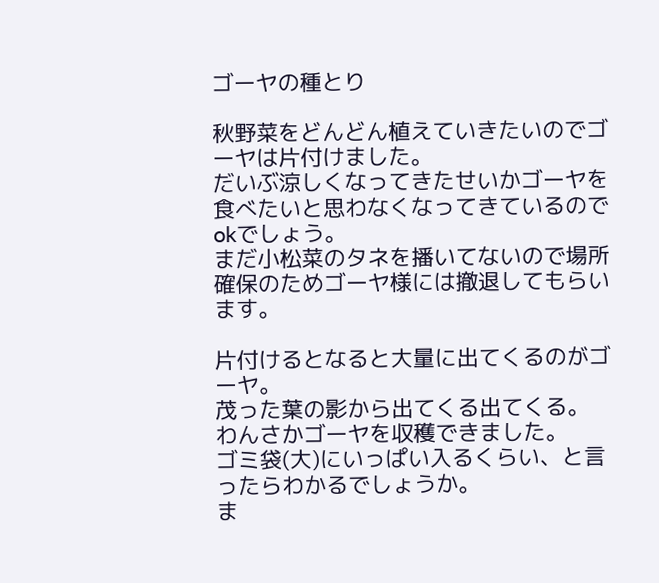ゴーヤの種とり

秋野菜をどんどん植えていきたいのでゴーヤは片付けました。
だいぶ涼しくなってきたせいかゴーヤを食べたいと思わなくなってきているのでokでしょう。
まだ小松菜のタネを播いてないので場所確保のためゴーヤ様には撤退してもらいます。

片付けるとなると大量に出てくるのがゴーヤ。
茂った葉の影から出てくる出てくる。
わんさかゴーヤを収穫できました。
ゴミ袋(大)にいっぱい入るくらい、と言ったらわかるでしょうか。
ま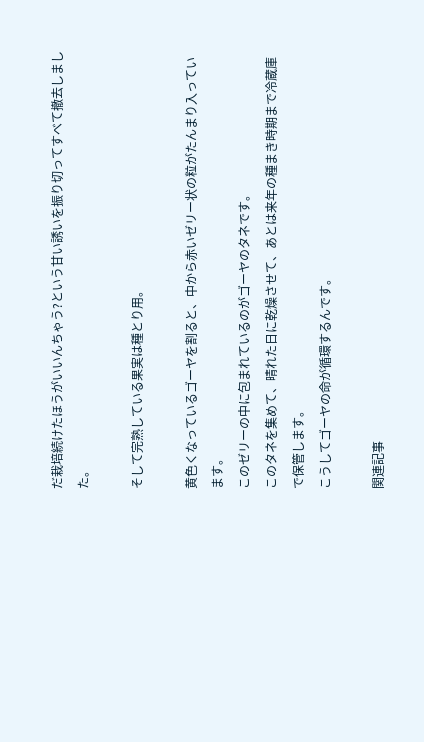だ栽培続けたほうがいいんちゃう?という甘い誘いを振り切ってすべて撤去しました。

そして完熟している果実は種とり用。

黄色くなっているゴーヤを割ると、中から赤いゼリー状の粒がたんまり入っています。
このゼリーの中に包まれているのがゴーヤのタネです。
このタネを集めて、晴れた日に乾燥させて、あとは来年の種まき時期まで冷蔵庫で保管します。
こうしてゴーヤの命が循環するんです。

関連記事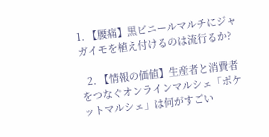1. 【腰痛】黒ビニールマルチにジャガイモを植え付けるのは流行るか?

  2. 【情報の価値】生産者と消費者をつなぐオンラインマルシェ「ポケットマルシェ」は何がすごい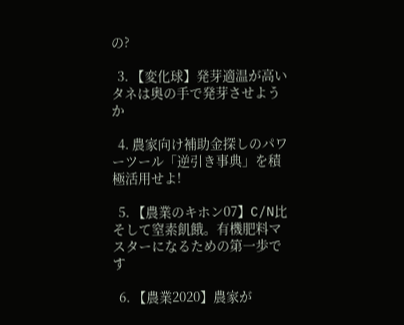の?

  3. 【変化球】発芽適温が高いタネは奥の手で発芽させようか

  4. 農家向け補助金探しのパワーツール「逆引き事典」を積極活用せよ!

  5. 【農業のキホン07】C/N比そして窒素飢餓。有機肥料マスターになるための第一歩です

  6. 【農業2020】農家が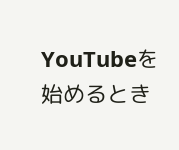YouTubeを始めるとき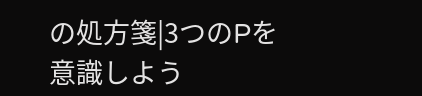の処方箋|3つのPを意識しよう